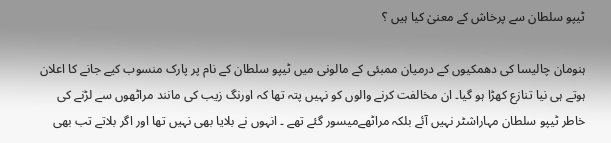ٹیپو سلطان سے پرخاش کے معنیٰ کیا ہیں ؟

ہنومان چالیسا کی دھمکیوں کے درمیان ممبئی کے مالونی میں ٹیپو سلطان کے نام پر پارک منسوب کیے جانے کا اعلان ہوتے ہی نیا تنازع کھڑا ہو گیا۔ ان مخالفت کرنے والوں کو نہیں پتہ تھا کہ اورنگ زیب کی مانند مراٹھوں سے لڑنے کی خاطر ٹیپو سلطان مہاراشٹر نہیں آئے بلکہ مراٹھےمیسور گئے تھے ۔ انہوں نے بلایا بھی نہیں تھا اور اگر بلاتے تب بھی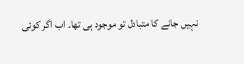نہیں جانے کا متبادل تو موجود ہی تھا۔ اب اگر کوئی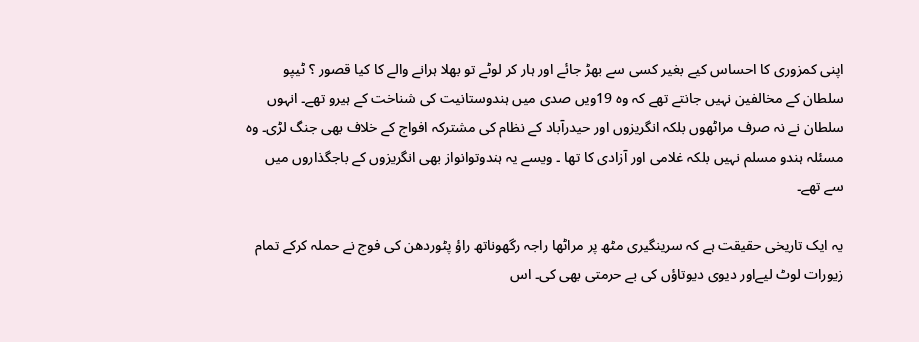اپنی کمزوری کا احساس کیے بغیر کسی سے بھڑ جائے اور ہار کر لوٹے تو بھلا ہرانے والے کا کیا قصور ؟ ٹیپو سلطان کے مخالفین نہیں جانتے تھے کہ وہ 19ویں صدی میں ہندوستانیت کی شناخت کے ہیرو تھے۔ انہوں سلطان نے نہ صرف مراٹھوں بلکہ انگریزوں اور حیدرآباد کے نظام کی مشترکہ افواج کے خلاف بھی جنگ لڑی۔ وہ مسئلہ ہندو مسلم نہیں بلکہ غلامی اور آزادی کا تھا ۔ ویسے یہ ہندوتوانواز بھی انگریزوں کے باجگذاروں میں سے تھے۔

یہ ایک تاریخی حقیقت ہے کہ سرینگیری مٹھ پر مراٹھا راجہ رگھوناتھ راؤ پٹوردھن کی فوج نے حملہ کرکے تمام زیورات لوٹ لیےاور دیوی دیوتاؤں کی بے حرمتی بھی کی۔ اس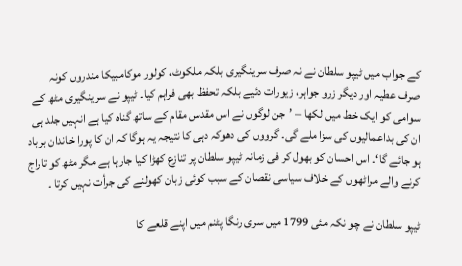کے جواب میں ٹیپو سلطان نے نہ صرف سرینگیری بلکہ ملکوٹ، کولور موکامبیکا مندروں کونہ صرف عطیہ اور دیگر زرو جواہر، زیورات دئیے بلکہ تحفظ بھی فراہم کیا۔ ٹیپو نے سرینگیری مٹھ کے سوامی کو ایک خط میں لکھا – ’جن لوگوں نے اس مقدس مقام کے ساتھ گناہ کیا ہے انہیں جلد ہی ان کی بداعمالیوں کی سزا ملے گی۔ گرووں کی دھوکہ دہی کا نتیجہ یہ ہوگا کہ ان کا پورا خاندان برباد ہو جائے گا‘۔ اس احسان کو بھول کر فی زمانہ ٹیپو سلطان پر تنازع کھڑا کیا جارہا ہے مگر مٹھ کو تاراج کرنے والے مراٹھوں کے خلاف سیاسی نقصان کے سبب کوئی زبان کھولنے کی جرأت نہیں کرتا ۔

ٹیپو سلطان نے چو نکہ مئی 1799 میں سری رنگا پٹنم میں اپنے قلعے کا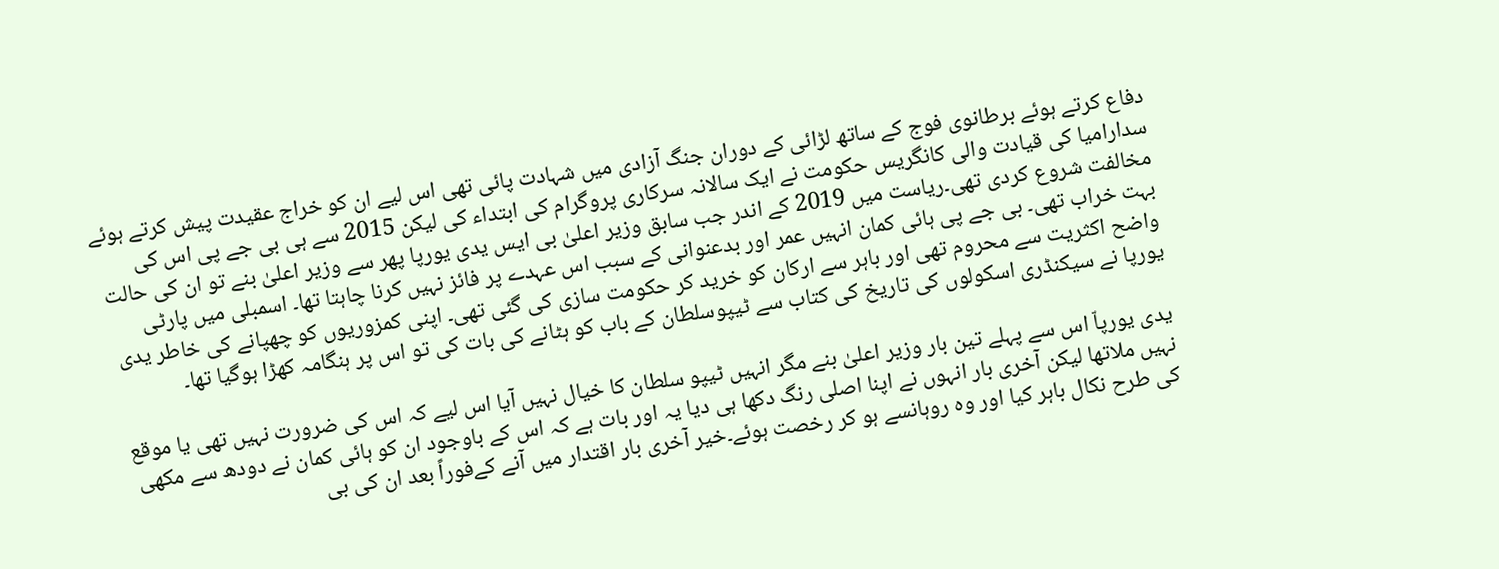دفاع کرتے ہوئے برطانوی فوج کے ساتھ لڑائی کے دوران جنگ آزادی میں شہادت پائی تھی اس لیے ان کو خراج عقیدت پیش کرتے ہوئے سدارامیا کی قیادت والی کانگریس حکومت نے ایک سالانہ سرکاری پروگرام کی ابتداء کی لیکن 2015 سے ہی بی جے پی اس کی مخالفت شروع کردی تھی۔ریاست میں 2019 کے اندر جب سابق وزیر اعلیٰ بی ایس یدی یورپا پھر سے وزیر اعلیٰ بنے تو ان کی حالت بہت خراب تھی۔ بی جے پی ہائی کمان انہیں عمر اور بدعنوانی کے سبب اس عہدے پر فائز نہیں کرنا چاہتا تھا۔ اسمبلی میں پارٹی واضح اکثریت سے محروم تھی اور باہر سے ارکان کو خرید کر حکومت سازی کی گئی تھی۔ اپنی کمزوریوں کو چھپانے کی خاطر یدی یورپا نے سیکنڈری اسکولوں کی تاریخ کی کتاب سے ٹیپوسلطان کے باب کو ہٹانے کی بات کی تو اس پر ہنگامہ کھڑا ہوگیا تھا۔

یدی یورپاّ اس سے پہلے تین بار وزیر اعلیٰ بنے مگر انہیں ٹیپو سلطان کا خیال نہیں آیا اس لیے کہ اس کی ضرورت نہیں تھی یا موقع نہیں ملاتھا لیکن آخری بار انہوں نے اپنا اصلی رنگ دکھا ہی دیا یہ اور بات ہے کہ اس کے باوجود ان کو ہائی کمان نے دودھ سے مکھی کی طرح نکال باہر کیا اور وہ روہانسے ہو کر رخصت ہوئے۔خیر آخری بار اقتدار میں آنے کےفوراً بعد ان کی بی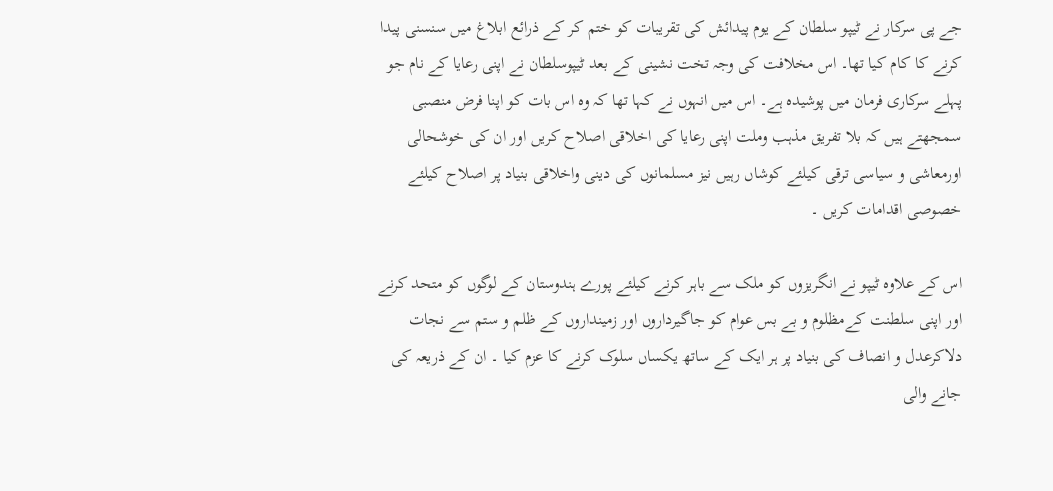جے پی سرکار نے ٹیپو سلطان کے یوم پیدائش کی تقریبات کو ختم کر کے ذرائع ابلاغ میں سنسنی پیدا کرنے کا کام کیا تھا۔ اس مخلافت کی وجہ تخت نشینی کے بعد ٹیپوسلطان نے اپنی رعایا کے نام جو پہلے سرکاری فرمان میں پوشیدہ ہے۔ اس میں انہوں نے کہا تھا کہ وہ اس بات کو اپنا فرض منصبی سمجھتے ہیں کہ بلا تفریق مذہب وملت اپنی رعایا کی اخلاقی اصلاح کریں اور ان کی خوشحالی اورمعاشی و سیاسی ترقی کیلئے کوشاں رہیں نیز مسلمانوں کی دینی واخلاقی بنیاد پر اصلاح کیلئے خصوصی اقدامات کریں ۔

اس کے علاوہ ٹیپو نے انگریزوں کو ملک سے باہر کرنے کیلئے پورے ہندوستان کے لوگوں کو متحد کرنے اور اپنی سلطنت کےمظلوم و بے بس عوام کو جاگیرداروں اور زمینداروں کے ظلم و ستم سے نجات دلاکرعدل و انصاف کی بنیاد پر ہر ایک کے ساتھ یکساں سلوک کرنے کا عزم کیا ۔ ان کے ذریعہ کی جانے والی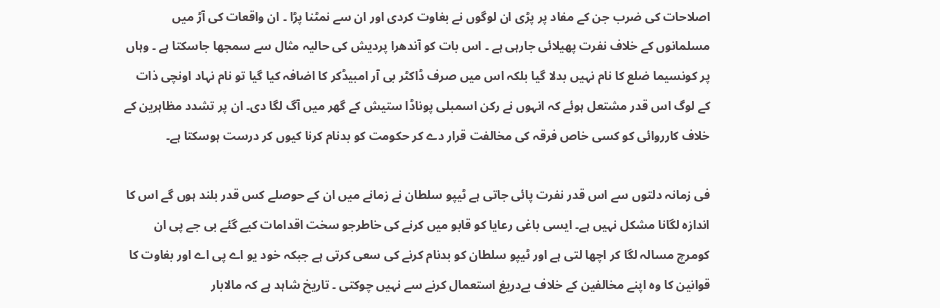اصلاحات کی ضرب جن کے مفاد پر پڑی ان لوگوں نے بغاوت کردی اور ان سے نمٹنا پڑا ۔ ان واقعات کی آڑ میں مسلمانوں کے خلاف نفرت پھیلائی جارہی ہے ۔ اس بات کو آندھرا پردیش کی حالیہ مثال سے سمجھا جاسکتا ہے ۔ وہاں پر کونسیما ضلع کا نام نہیں بدلا گیا بلکہ اس میں صرف ڈاکٹر بی آر امبیڈکر کا اضافہ کیا گیا تو نام نہاد اونچی ذات کے لوگ اس قدر مشتعل ہوئے کہ انہوں نے رکن اسمبلی پوناڈا ستیش کے گھر میں آگ لگا دی۔ ان پر تشدد مظاہرین کے خلاف کارروائی کو کسی خاص فرقہ کی مخالفت قرار دے کر حکومت کو بدنام کرنا کیوں کر درست ہوسکتا ہے۔

فی زمانہ دلتوں سے اس قدر نفرت پائی جاتی ہے ٹیپو سلطان نے زمانے میں ان کے حوصلے کس قدر بلند ہوں گے اس کا اندازہ لگانا مشکل نہیں ہے۔ ایسی باغی رعایا کو قابو میں کرنے کی خاطرجو سخت اقدامات کیے گئے بی جے پی ان کومرچ مسالہ لگا کر اچھا لتی ہے اور ٹیپو سلطان کو بدنام کرنے کی سعی کرتی ہے جبکہ خود یو اے پی اے اور بغاوت کا قوانین کا وہ اپنے مخالفین کے خلاف بےدریغ استعمال کرنے سے نہیں چوکتی ۔ تاریخ شاہد ہے کہ مالابار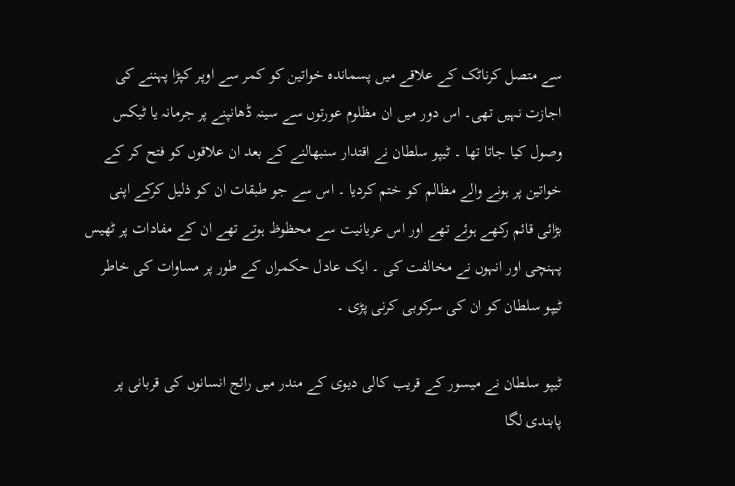سے متصل کرناٹک کے علاقے میں پسماندہ خواتین کو کمر سے اوپر کپڑا پہننے کی اجازت نہیں تھی۔ اس دور میں ان مظلوم عورتوں سے سینہ ڈھانپنے پر جرمانہ یا ٹیکس وصول کیا جاتا تھا ۔ ٹیپو سلطان نے اقتدار سنبھالنے کے بعد ان علاقوں کو فتح کر کے خواتین پر ہونے والے مظالم کو ختم کردیا ۔ اس سے جو طبقات ان کو ذلیل کرکے اپنی بڑائی قائم رکھے ہوئے تھے اور اس عریانیت سے محظوظ ہوتے تھے ان کے مفادات پر ٹھیس پہنچی اور انہوں نے مخالفت کی ۔ ایک عادل حکمراں کے طور پر مساوات کی خاطر ٹیپو سلطان کو ان کی سرکوبی کرنی پڑی ۔

ٹیپو سلطان نے میسور کے قریب کالی دیوی کے مندر میں رائج انسانوں کی قربانی پر پابندی لگا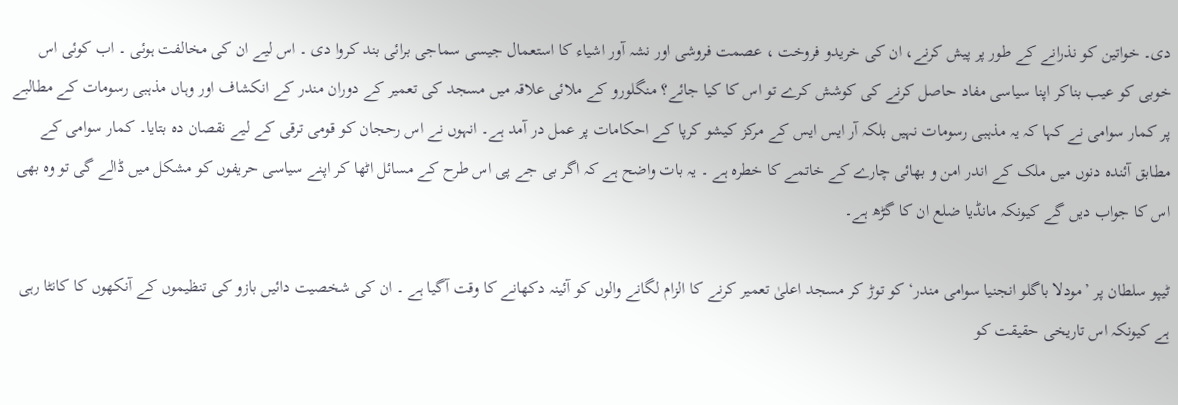دی۔ خواتین کو نذرانے کے طور پر پیش کرنے، ان کی خریدو فروخت ، عصمت فروشی اور نشہ آور اشیاء کا استعمال جیسی سماجی برائی بند کروا دی ۔ اس لیے ان کی مخالفت ہوئی ۔ اب کوئی اس خوبی کو عیب بناکر اپنا سیاسی مفاد حاصل کرنے کی کوشش کرے تو اس کا کیا جائے؟ منگلورو کے ملائی علاقہ میں مسجد کی تعمیر کے دوران مندر کے انکشاف اور وہاں مذہبی رسومات کے مطالبے پر کمار سوامی نے کہا کہ یہ مذہبی رسومات نہیں بلکہ آر ایس ایس کے مرکز کیشو کرپا کے احکامات پر عمل در آمد ہے۔ انہوں نے اس رحجان کو قومی ترقی کے لیے نقصان دہ بتایا۔ کمار سوامی کے مطابق آئندہ دنوں میں ملک کے اندر امن و بھائی چارے کے خاتمے کا خطرہ ہے ۔ یہ بات واضح ہے کہ اگر بی جے پی اس طرح کے مسائل اٹھا کر اپنے سیاسی حریفوں کو مشکل میں ڈالے گی تو وہ بھی اس کا جواب دیں گے کیونکہ مانڈیا ضلع ان کا گڑھ ہے۔

ٹیپو سلطان پر ’مودلا باگلو انجنیا سوامی مندر‘ کو توڑ کر مسجد اعلیٰ تعمیر کرنے کا الزام لگانے والوں کو آئینہ دکھانے کا وقت آگیا ہے ۔ ان کی شخصیت دائیں بازو کی تنظیموں کے آنکھوں کا کانٹا رہی ہے کیونکہ اس تاریخی حقیقت کو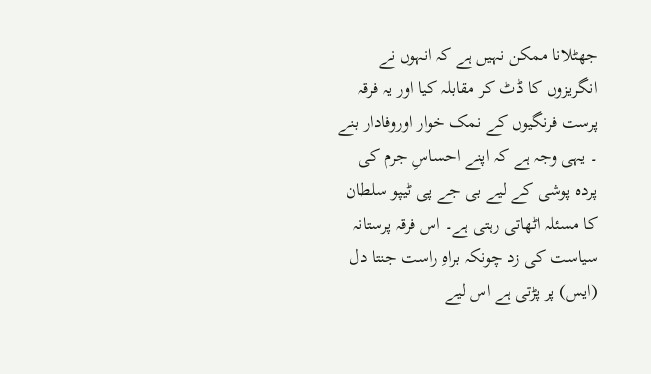جھٹلانا ممکن نہیں ہے کہ انہوں نے انگریزوں کا ڈٹ کر مقابلہ کیا اور یہ فرقہ پرست فرنگیوں کے نمک خوار اوروفادار بنے ۔ یہی وجہ ہے کہ اپنے احساسِ جرم کی پردہ پوشی کے لیے بی جے پی ٹیپو سلطان کا مسئلہ اٹھاتی رہتی ہے۔ اس فرقہ پرستانہ سیاست کی زد چونکہ براہِ راست جنتا دل (ایس) پر پڑتی ہے اس لیے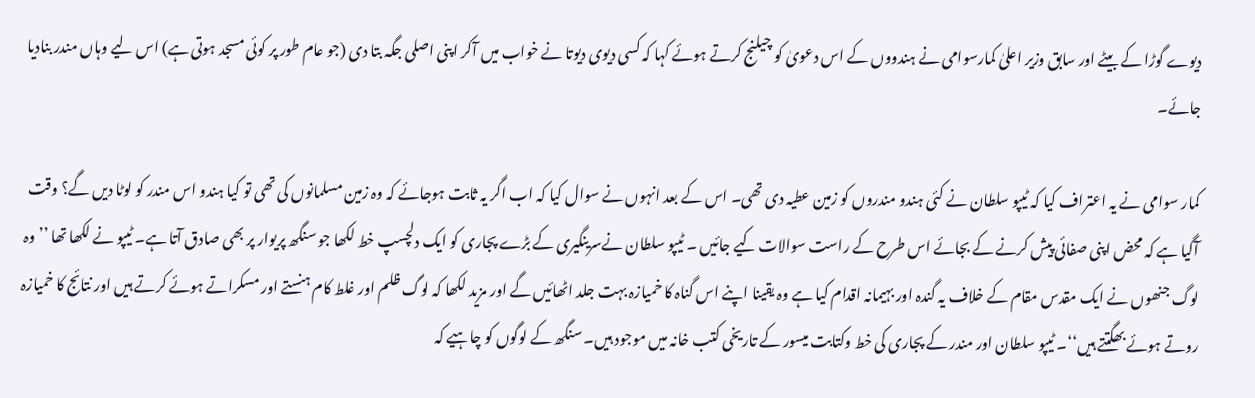دیوے گوڑا کے بیٹے اور سابق وزیر اعلیٰ کمارسوامی نے ہندووں کے اس دعویٰ کو چیلنج کرتے ہوئے کہا کہ کسی دیوی دیوتا نے خواب میں آکر اپنی اصلی جگہ بتا دی (جو عام طور پر کوئی مسجد ہوتی ہے) اس لیے وہاں مندر بنادیا جائے۔

کمار سوامی نے یہ اعتراف کیا کہ ٹیپو سلطان نے کئی ہندو مندروں کو زمین عطیہ دی تھی۔ اس کے بعد انہوں نے سوال کیا کہ اب اگر یہ ثابت ہوجائے کہ وہ زمین مسلمانوں کی تھی تو کیا ہندو اس مندر کو لوٹا دیں گے؟ وقت آگیا ہے کہ محض اپنی صفائی پیش کرنے کے بجائے اس طرح کے راست سوالات کیے جائیں ۔ ٹیپو سلطان نےسرینگیری کے بڑے پجاری کو ایک دلچسپ خط لکھا جو سنگھ پریوار پر بھی صادق آتا ہے۔ ٹیپو نے لکھا تھا ’’وہ لوگ جنھوں نے ایک مقدس مقام کے خلاف یہ گندہ اور بہیمانہ اقدام کیا ہے وہ یقینا اپنے اس گناہ کا خمیازہ بہت جلد اٹھائیں گے اور مزید لکھا کہ لوگ ظلم اور غلط کام ہنستے اور مسکراتے ہوئے کرتے ہیں اور نتائج کا خمیازہ روتے ہوئے بھگتتے ہیں‘‘۔ ٹیپو سلطان اور مندر کے پجاری کی خط وکتابت میسور کے تاریخی کتب خانہ میں موجود ہیں۔ سنگھ کے لوگوں کو چاہیے کہ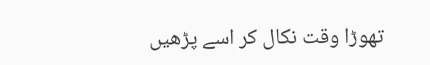تھوڑا وقت نکال کر اسے پڑھیں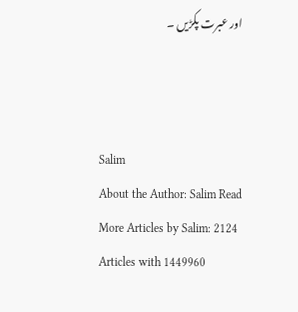اور عبرت پکڑیں ۔



Salim
About the Author: Salim Read More Articles by Salim: 2124 Articles with 1449960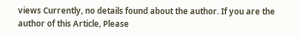views Currently, no details found about the author. If you are the author of this Article, Please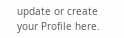update or create your Profile here.